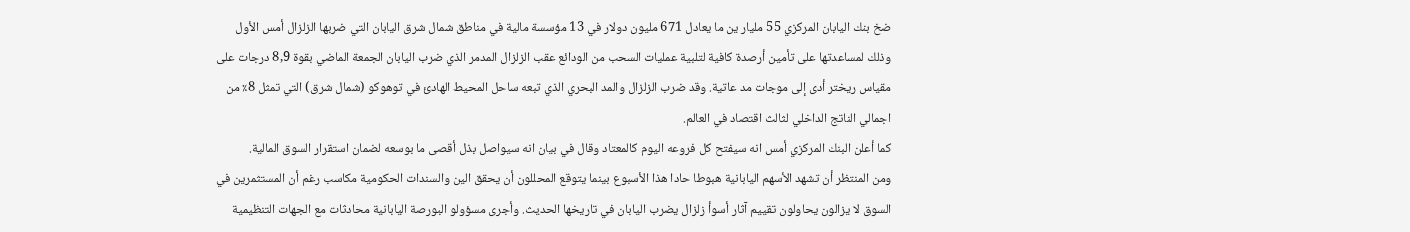ضخ بنك اليابان المركزي 55 مليار ين ما يعادل 671 مليون دولار في 13 مؤسسة مالية في مناطق شمال شرق اليابان التي ضربها الزلزال أمس الأول وذلك لمساعدتها على تأمين أرصدة كافية لتلبية عمليات السحب من الودائع عقب الزلزال المدمر الذي ضرب اليابان الجمعة الماضي بقوة 8,9 درجات على مقياس ريختر أدى إلى موجات مد عاتية. وقد ضرب الزلزال والمد البحري الذي تبعه ساحل المحيط الهادئ في توهوكو (شمال شرق) التي تمثل 8٪ من اجمالي الناتج الداخلي لثالث اقتصاد في العالم.
كما أعلن البنك المركزي أمس انه سيفتح كل فروعه اليوم كالمعتاد وقال في بيان انه سيواصل بذل أقصى ما بوسعه لضمان استقرار السوق المالية.
ومن المنتظر أن تشهد الأسهم اليابانية هبوطا حادا هذا الأسبوع بينما يتوقع المحللون أن يحقق الين والسندات الحكومية مكاسب رغم أن المستثمرين في السوق لا يزالون يحاولون تقييم آثار أسوأ زلزال يضرب اليابان في تاريخها الحديث. وأجرى مسؤولو البورصة اليابانية محادثات مع الجهات التنظيمية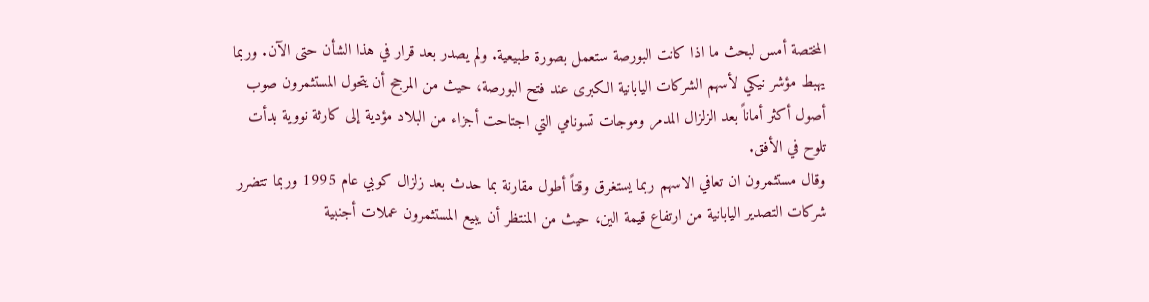المختصة أمس لبحث ما اذا كانت البورصة ستعمل بصورة طبيعية. ولم يصدر بعد قرار في هذا الشأن حتى الآن. وربما يهبط مؤشر نيكي لأسهم الشركات اليابانية الكبرى عند فتح البورصة، حيث من المرجح أن يتحول المستثمرون صوب أصول أكثر أماناً بعد الزلزال المدمر وموجات تسونامي التي اجتاحت أجزاء من البلاد مؤدية إلى كارثة نووية بدأت تلوح في الأفق.
وقال مستثمرون ان تعافي الاسهم ربما يستغرق وقتاً أطول مقارنة بما حدث بعد زلزال كوبي عام 1995 وربما تتضرر شركات التصدير اليابانية من ارتفاع قيمة الين، حيث من المنتظر أن يبيع المستثمرون عملات أجنبية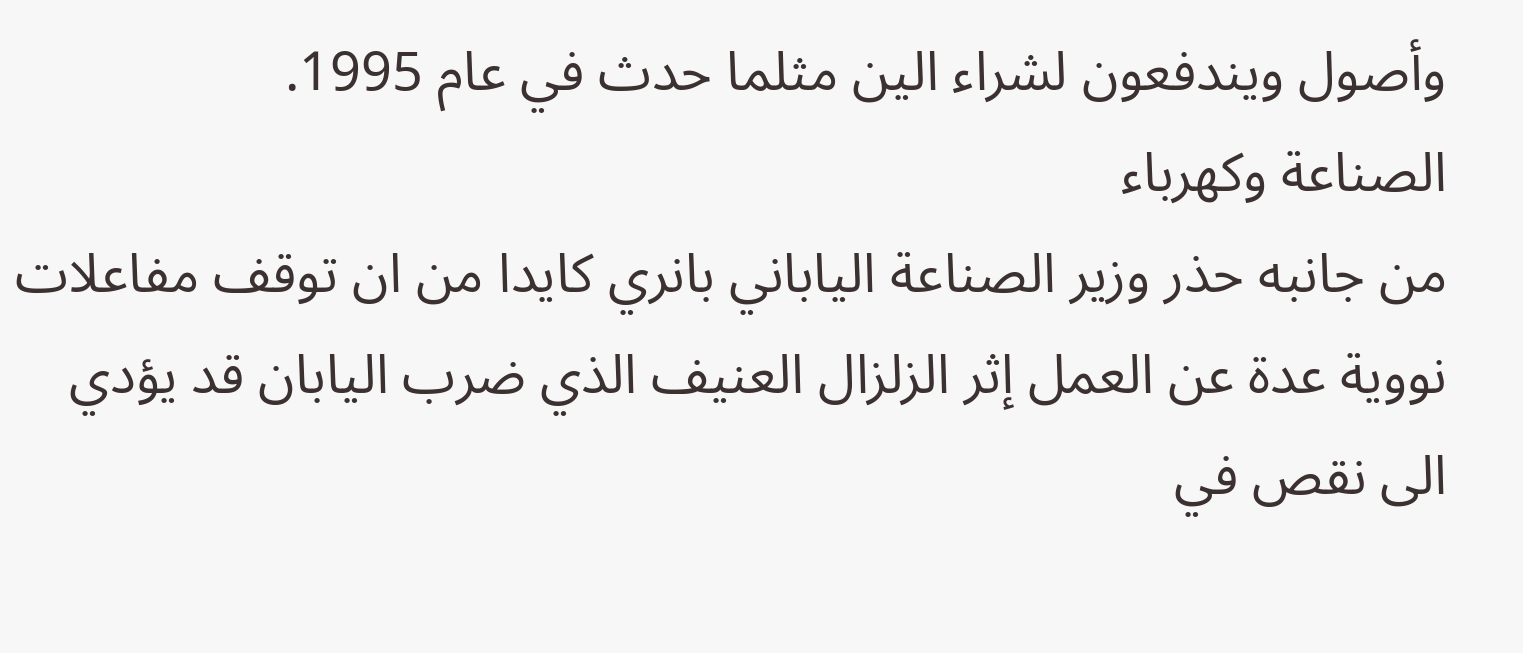وأصول ويندفعون لشراء الين مثلما حدث في عام 1995.
الصناعة وكهرباء
من جانبه حذر وزير الصناعة الياباني بانري كايدا من ان توقف مفاعلات نووية عدة عن العمل إثر الزلزال العنيف الذي ضرب اليابان قد يؤدي الى نقص في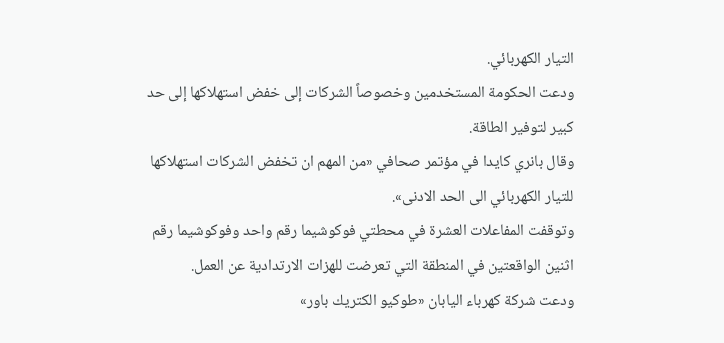التيار الكهربائي.
ودعت الحكومة المستخدمين وخصوصاً الشركات إلى خفض استهلاكها إلى حد كبير لتوفير الطاقة.
وقال بانري كايدا في مؤتمر صحافي «من المهم ان تخفض الشركات استهلاكها للتيار الكهربائي الى الحد الادنى».
وتوقفت المفاعلات العشرة في محطتي فوكوشيما رقم واحد وفوكوشيما رقم اثنين الواقعتين في المنطقة التي تعرضت للهزات الارتدادية عن العمل.
ودعت شركة كهرباء اليابان «طوكيو الكتريك باور»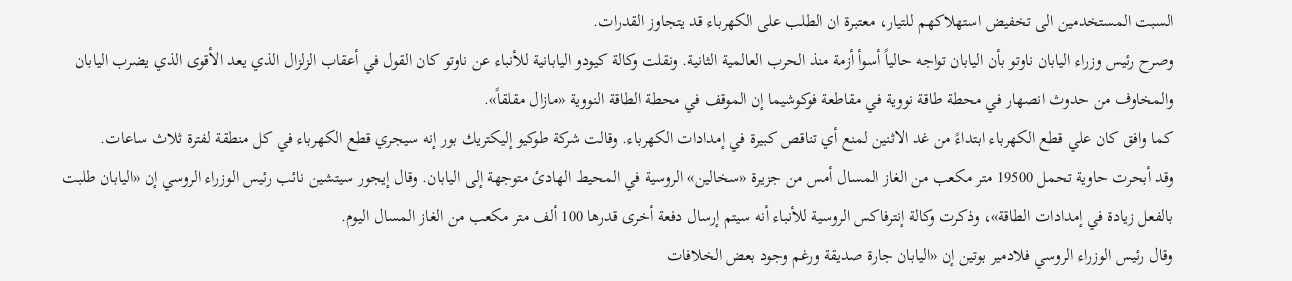السبت المستخدمين الى تخفيض استهلاكهم للتيار، معتبرة ان الطلب على الكهرباء قد يتجاوز القدرات.
وصرح رئيس وزراء اليابان ناوتو بأن اليابان تواجه حالياً أسوأ أزمة منذ الحرب العالمية الثانية. ونقلت وكالة كيودو اليابانية للأنباء عن ناوتو كان القول في أعقاب الزلزال الذي يعد الأقوى الذي يضرب اليابان والمخاوف من حدوث انصهار في محطة طاقة نووية في مقاطعة فوكوشيما إن الموقف في محطة الطاقة النووية «مازال مقلقاً».
كما وافق كان علي قطع الكهرباء ابتداءً من غد الاثنين لمنع أي تناقص كبيرة في إمدادات الكهرباء. وقالت شركة طوكيو إليكتريك بور إنه سيجري قطع الكهرباء في كل منطقة لفترة ثلاث ساعات.
وقد أبحرت حاوية تحمل 19500 متر مكعب من الغاز المسال أمس من جزيرة «سخالين» الروسية في المحيط الهادئ متوجهة إلى اليابان. وقال إيجور سيتشين نائب رئيس الوزراء الروسي إن «اليابان طلبت بالفعل زيادة في إمدادات الطاقة»، وذكرت وكالة إنترفاكس الروسية للأنباء أنه سيتم إرسال دفعة أخرى قدرها 100 ألف متر مكعب من الغاز المسال اليوم.
وقال رئيس الوزراء الروسي فلادمير بوتين إن «اليابان جارة صديقة ورغم وجود بعض الخلافات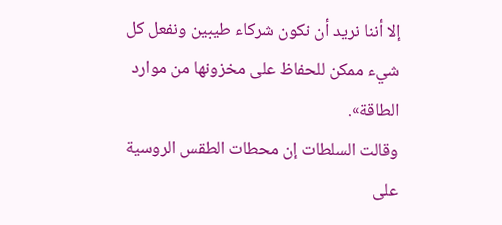إلا أننا نريد أن نكون شركاء طيبين ونفعل كل شيء ممكن للحفاظ على مخزونها من موارد الطاقة».
وقالت السلطات إن محطات الطقس الروسية على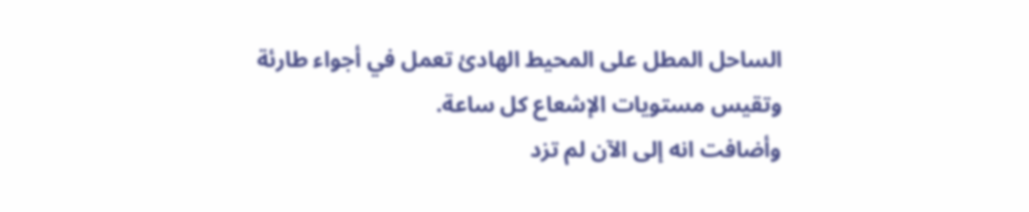الساحل المطل على المحيط الهادئ تعمل في أجواء طارئة وتقيس مستويات الإشعاع كل ساعة.
وأضافت انه إلى الآن لم تزد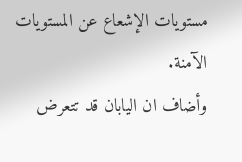مستويات الإشعاع عن المستويات الآمنة.
وأضاف ان اليابان قد تتعرض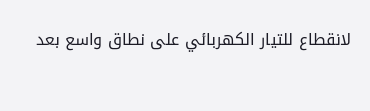لانقطاع للتيار الكهربائي على نطاق واسع بعد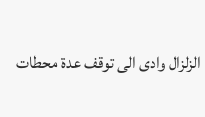الزلزال وادى الى توقف عدة محطات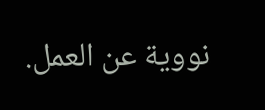نووية عن العمل.